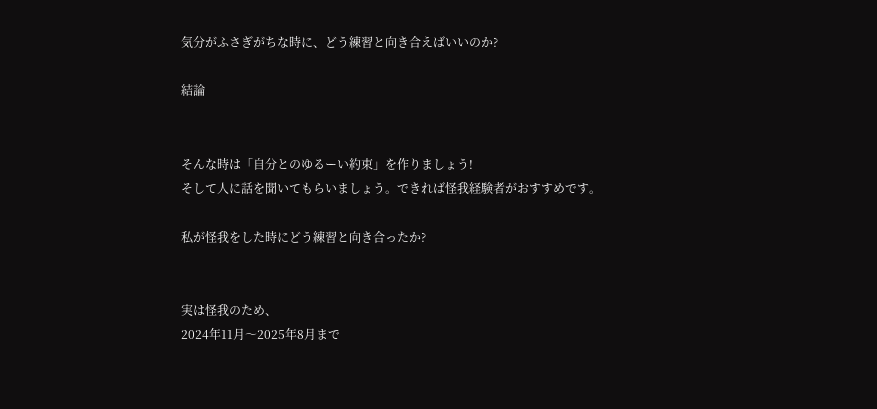気分がふさぎがちな時に、どう練習と向き合えばいいのか?

結論


そんな時は「自分とのゆるーい約束」を作りましょう!
そして人に話を聞いてもらいましょう。できれば怪我経験者がおすすめです。

私が怪我をした時にどう練習と向き合ったか?


実は怪我のため、
2024年11月〜2025年8月まで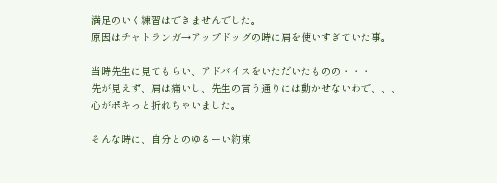満足のいく練習はできませんでした。
原因はチャトランガ→アップドッグの時に肩を使いすぎていた事。

当時先生に見てもらい、アドバイスをいただいたものの・・・
先が見えず、肩は痛いし、先生の言う通りには動かせないわで、、、
心がポキっと折れちゃいました。

そんな時に、自分とのゆるーい約束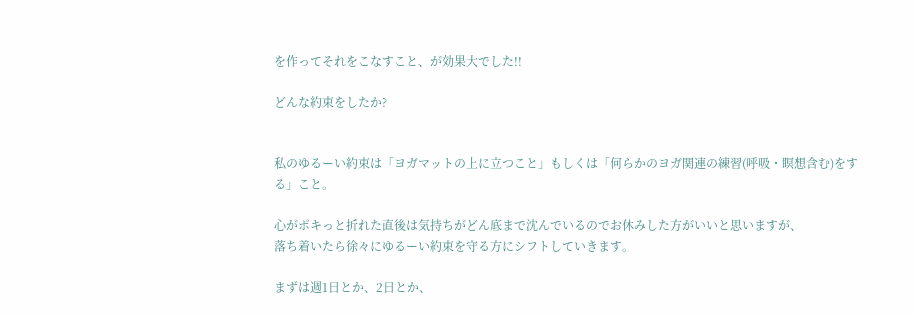を作ってそれをこなすこと、が効果大でした!!

どんな約束をしたか?


私のゆるーい約束は「ヨガマットの上に立つこと」もしくは「何らかのヨガ関連の練習(呼吸・瞑想含む)をする」こと。

心がポキっと折れた直後は気持ちがどん底まで沈んでいるのでお休みした方がいいと思いますが、
落ち着いたら徐々にゆるーい約束を守る方にシフトしていきます。

まずは週1日とか、2日とか、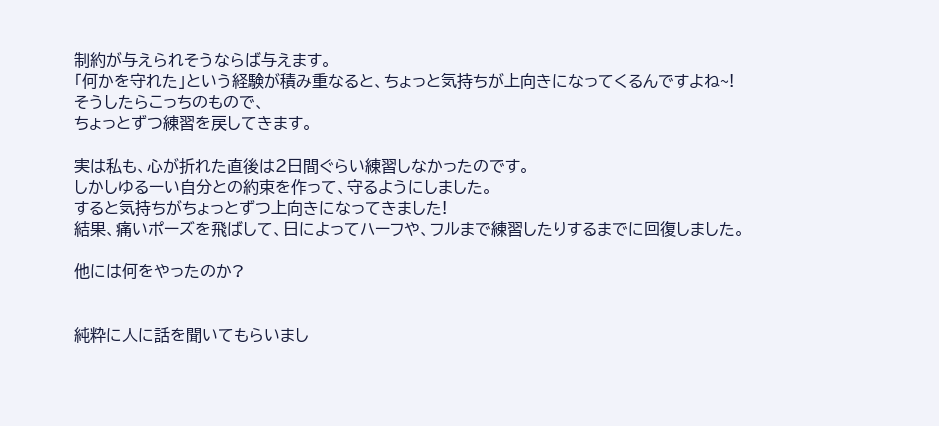制約が与えられそうならば与えます。
「何かを守れた」という経験が積み重なると、ちょっと気持ちが上向きになってくるんですよね~!
そうしたらこっちのもので、
ちょっとずつ練習を戻してきます。

実は私も、心が折れた直後は2日間ぐらい練習しなかったのです。
しかしゆるーい自分との約束を作って、守るようにしました。
すると気持ちがちょっとずつ上向きになってきました!
結果、痛いポーズを飛ばして、日によってハーフや、フルまで練習したりするまでに回復しました。

他には何をやったのか?


純粋に人に話を聞いてもらいまし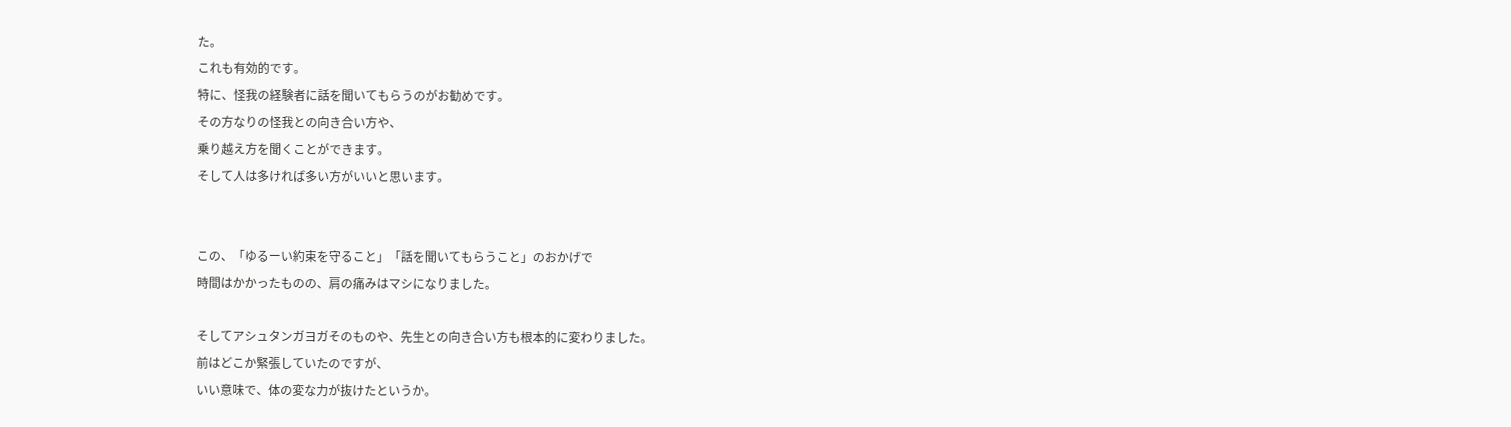た。
これも有効的です。
特に、怪我の経験者に話を聞いてもらうのがお勧めです。
その方なりの怪我との向き合い方や、
乗り越え方を聞くことができます。
そして人は多ければ多い方がいいと思います。


この、「ゆるーい約束を守ること」「話を聞いてもらうこと」のおかげで
時間はかかったものの、肩の痛みはマシになりました。

そしてアシュタンガヨガそのものや、先生との向き合い方も根本的に変わりました。
前はどこか緊張していたのですが、
いい意味で、体の変な力が抜けたというか。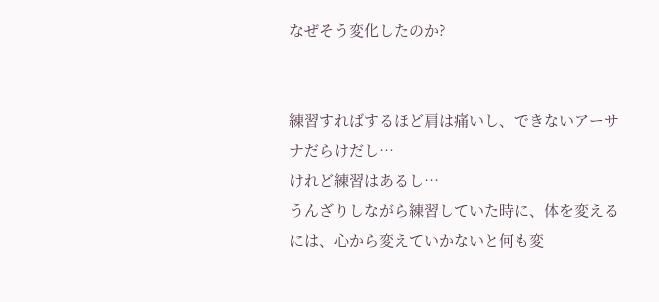なぜそう変化したのか?


練習すればするほど肩は痛いし、できないアーサナだらけだし…
けれど練習はあるし…
うんざりしながら練習していた時に、体を変えるには、心から変えていかないと何も変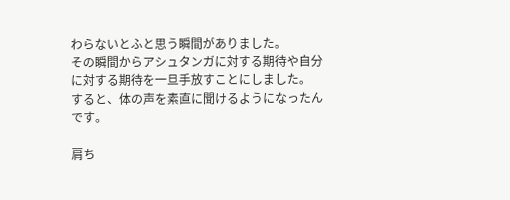わらないとふと思う瞬間がありました。
その瞬間からアシュタンガに対する期待や自分に対する期待を一旦手放すことにしました。
すると、体の声を素直に聞けるようになったんです。

肩ち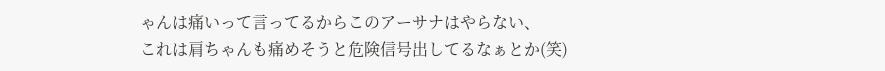ゃんは痛いって言ってるからこのアーサナはやらない、
これは肩ちゃんも痛めそうと危険信号出してるなぁとか(笑)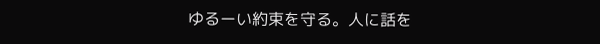ゆるーい約束を守る。人に話を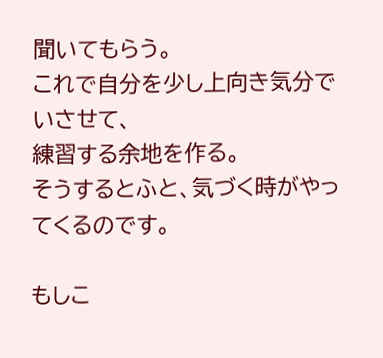聞いてもらう。
これで自分を少し上向き気分でいさせて、
練習する余地を作る。
そうするとふと、気づく時がやってくるのです。

もしこ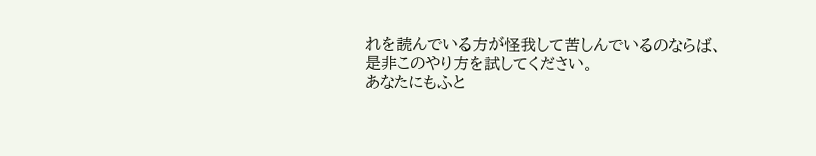れを読んでいる方が怪我して苦しんでいるのならば、
是非このやり方を試してください。
あなたにもふと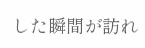した瞬間が訪れ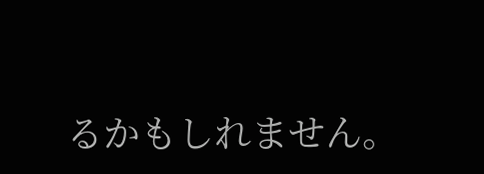るかもしれません。